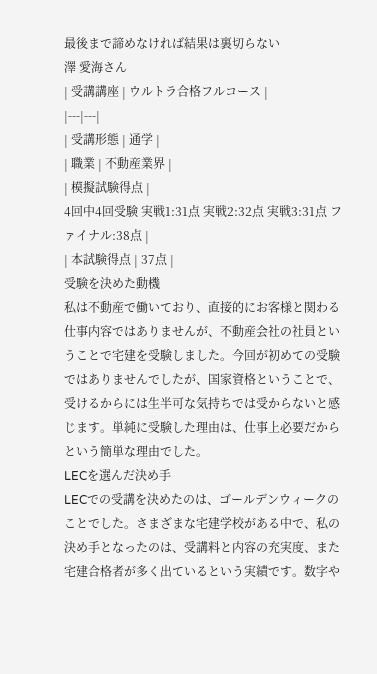最後まで諦めなければ結果は裏切らない
澤 愛海さん
| 受講講座 | ウルトラ合格フルコース |
|---|---|
| 受講形態 | 通学 |
| 職業 | 不動産業界 |
| 模擬試験得点 |
4回中4回受験 実戦1:31点 実戦2:32点 実戦3:31点 ファイナル:38点 |
| 本試験得点 | 37点 |
受験を決めた動機
私は不動産で働いており、直接的にお客様と関わる仕事内容ではありませんが、不動産会社の社員ということで宅建を受験しました。今回が初めての受験ではありませんでしたが、国家資格ということで、受けるからには生半可な気持ちでは受からないと感じます。単純に受験した理由は、仕事上必要だからという簡単な理由でした。
LECを選んだ決め手
LECでの受講を決めたのは、ゴールデンウィークのことでした。さまざまな宅建学校がある中で、私の決め手となったのは、受講料と内容の充実度、また宅建合格者が多く出ているという実績です。数字や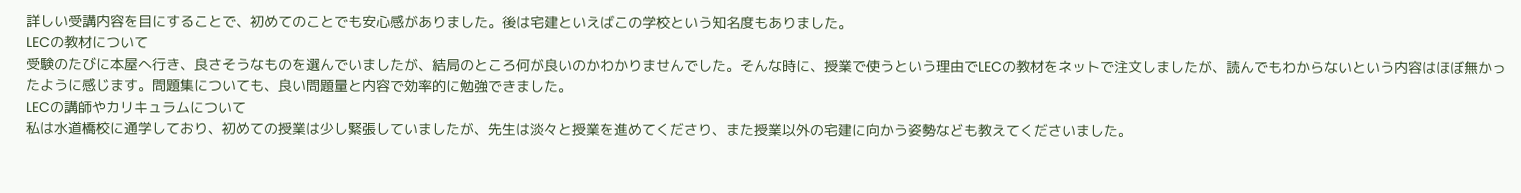詳しい受講内容を目にすることで、初めてのことでも安心感がありました。後は宅建といえばこの学校という知名度もありました。
LECの教材について
受験のたびに本屋へ行き、良さそうなものを選んでいましたが、結局のところ何が良いのかわかりませんでした。そんな時に、授業で使うという理由でLECの教材をネットで注文しましたが、読んでもわからないという内容はほぼ無かったように感じます。問題集についても、良い問題量と内容で効率的に勉強できました。
LECの講師やカリキュラムについて
私は水道橋校に通学しており、初めての授業は少し緊張していましたが、先生は淡々と授業を進めてくださり、また授業以外の宅建に向かう姿勢なども教えてくださいました。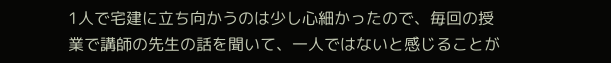1人で宅建に立ち向かうのは少し心細かったので、毎回の授業で講師の先生の話を聞いて、一人ではないと感じることが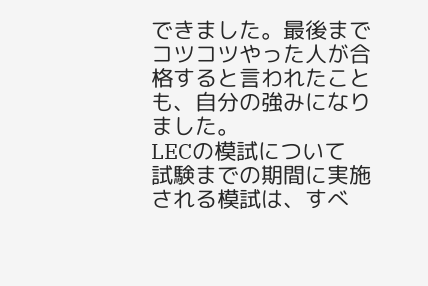できました。最後までコツコツやった人が合格すると言われたことも、自分の強みになりました。
LECの模試について
試験までの期間に実施される模試は、すべ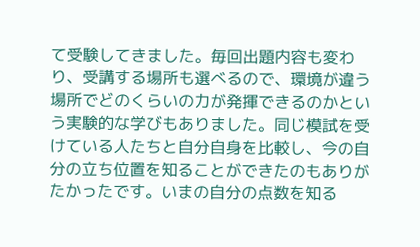て受験してきました。毎回出題内容も変わり、受講する場所も選べるので、環境が違う場所でどのくらいの力が発揮できるのかという実験的な学びもありました。同じ模試を受けている人たちと自分自身を比較し、今の自分の立ち位置を知ることができたのもありがたかったです。いまの自分の点数を知る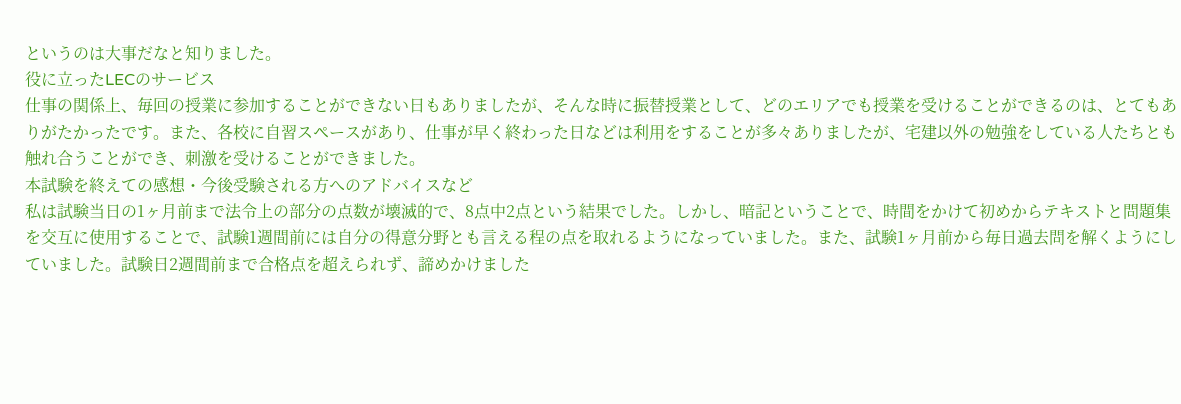というのは大事だなと知りました。
役に立ったLECのサービス
仕事の関係上、毎回の授業に参加することができない日もありましたが、そんな時に振替授業として、どのエリアでも授業を受けることができるのは、とてもありがたかったです。また、各校に自習スペースがあり、仕事が早く終わった日などは利用をすることが多々ありましたが、宅建以外の勉強をしている人たちとも触れ合うことができ、刺激を受けることができました。
本試験を終えての感想・今後受験される方へのアドバイスなど
私は試験当日の1ヶ月前まで法令上の部分の点数が壊滅的で、8点中2点という結果でした。しかし、暗記ということで、時間をかけて初めからテキストと問題集を交互に使用することで、試験1週間前には自分の得意分野とも言える程の点を取れるようになっていました。また、試験1ヶ月前から毎日過去問を解くようにしていました。試験日2週間前まで合格点を超えられず、諦めかけました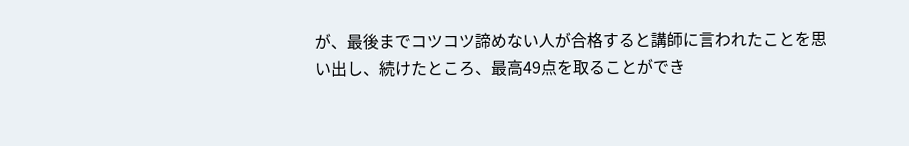が、最後までコツコツ諦めない人が合格すると講師に言われたことを思い出し、続けたところ、最高49点を取ることができ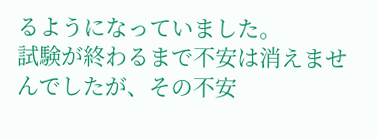るようになっていました。
試験が終わるまで不安は消えませんでしたが、その不安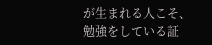が生まれる人こそ、勉強をしている証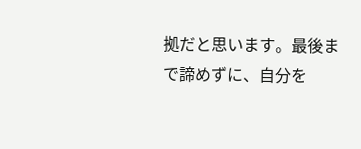拠だと思います。最後まで諦めずに、自分を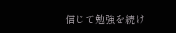信じて勉強を続け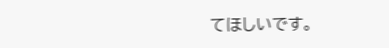てほしいです。